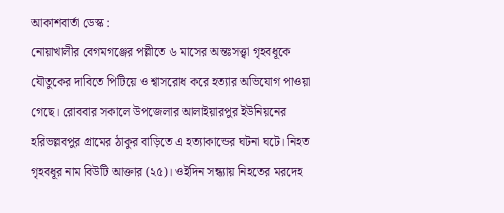আকাশবার্তা ডেস্ক :
নোয়াখালীর বেগমগঞ্জের পল্লীতে ৬ মাসের অন্তঃসত্ত্বা গৃহবধূকে যৌতুকের দাবিতে পিটিয়ে ও শ্বাসরোধ করে হত্যার অভিযোগ পাওয়া গেছে। রোববার সকালে উপজেলার আলাইয়ারপুর ইউনিয়নের হরিভল্লবপুর গ্রামের ঠাকুর বাড়িতে এ হত্যাকান্ডের ঘটনা ঘটে। নিহত গৃহবধূর নাম বিউটি আক্তার (২৫)। ওইদিন সন্ধ্যায় নিহতের মরদেহ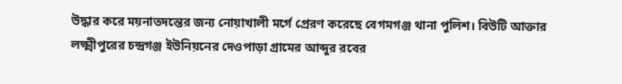উদ্ধার করে ময়নাতদন্তের জন্য নোয়াখালী মর্গে প্রেরণ করেছে বেগমগঞ্জ থানা পুলিশ। বিউটি আক্তার লক্ষ্মীপুরের চন্দ্রগঞ্জ ইউনিয়নের দেওপাড়া গ্রামের আব্দুর রবের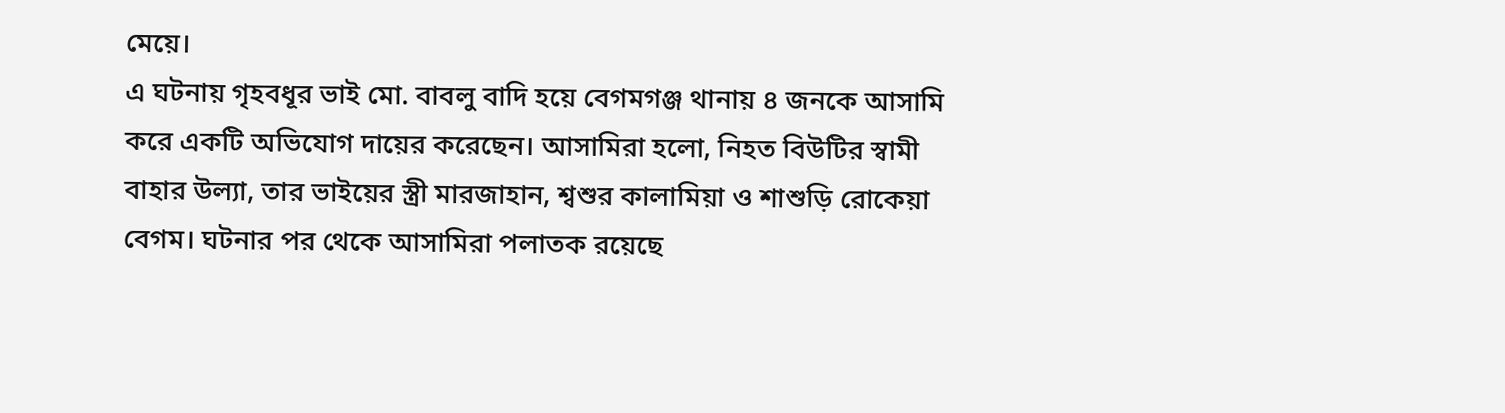মেয়ে।
এ ঘটনায় গৃহবধূর ভাই মো. বাবলু বাদি হয়ে বেগমগঞ্জ থানায় ৪ জনকে আসামি করে একটি অভিযোগ দায়ের করেছেন। আসামিরা হলো, নিহত বিউটির স্বামী বাহার উল্যা, তার ভাইয়ের স্ত্রী মারজাহান, শ্বশুর কালামিয়া ও শাশুড়ি রোকেয়া বেগম। ঘটনার পর থেকে আসামিরা পলাতক রয়েছে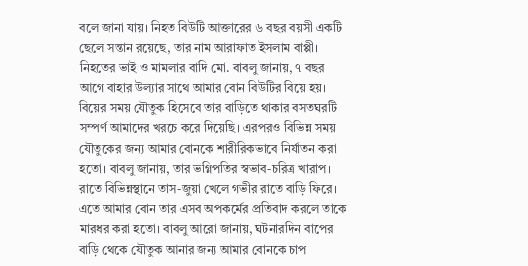বলে জানা যায়। নিহত বিউটি আক্তারের ৬ বছর বয়সী একটি ছেলে সন্তান রয়েছে, তার নাম আরাফাত ইসলাম বাপ্পী।
নিহতের ভাই ও মামলার বাদি মো. বাবলু জানায়, ৭ বছর আগে বাহার উল্যার সাথে আমার বোন বিউটির বিয়ে হয়। বিয়ের সময় যৌতুক হিসেবে তার বাড়িতে থাকার বসতঘরটি সম্পর্ণ আমাদের খরচে করে দিয়েছি। এরপরও বিভিন্ন সময় যৌতুকের জন্য আমার বোনকে শারীরিকভাবে নির্যাতন করা হতো। বাবলু জানায়, তার ভগ্নিপতির স্বভাব-চরিত্র খারাপ। রাতে বিভিন্নস্থানে তাস-জুয়া খেলে গভীর রাতে বাড়ি ফিরে। এতে আমার বোন তার এসব অপকর্মের প্রতিবাদ করলে তাকে মারধর করা হতো। বাবলু আরো জানায়, ঘটনারদিন বাপের বাড়ি থেকে যৌতুক আনার জন্য আমার বোনকে চাপ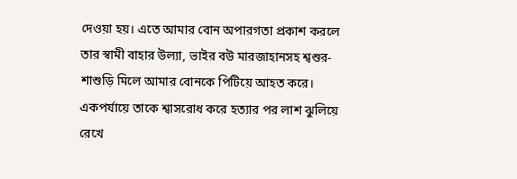দেওয়া হয়। এতে আমার বোন অপারগতা প্রকাশ করলে তার স্বামী বাহার উল্যা, ভাইর বউ মারজাহানসহ শ্বশুর-শাশুড়ি মিলে আমার বোনকে পিটিয়ে আহত করে। একপর্যায়ে তাকে শ্বাসরোধ করে হত্যার পর লাশ ঝুলিয়ে রেখে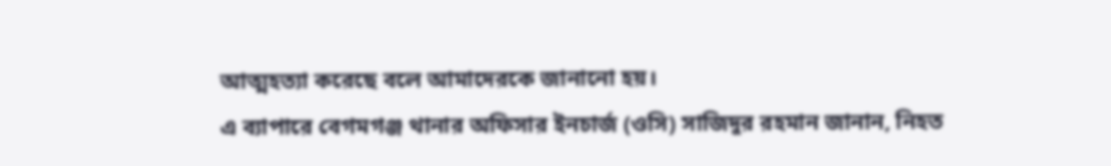আত্মহত্যা করেছে বলে আমাদেরকে জানানো হয়।
এ ব্যাপারে বেগমগঞ্জ থানার অফিসার ইনচার্জ (ওসি) সাজিদুর রহমান জানান, নিহত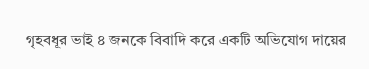গৃহবধূর ভাই ৪ জনকে বিবাদি করে একটি অভিযোগ দায়ের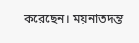করেছেন। ময়নাতদন্ত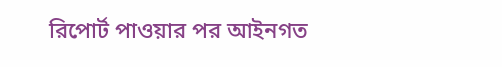রিপোর্ট পাওয়ার পর আইনগত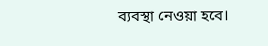ব্যবস্থা নেওয়া হবে।